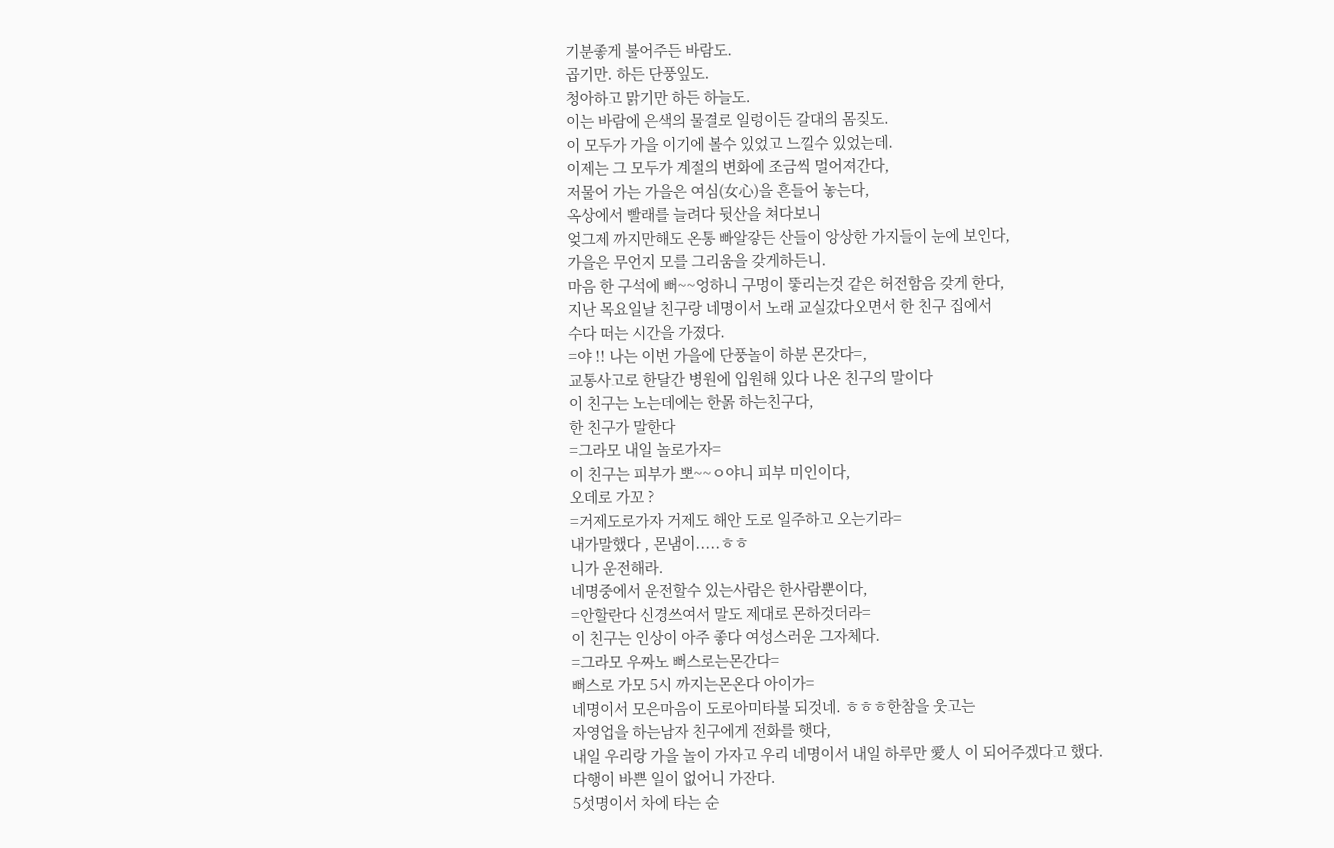기분좋게 불어주든 바람도.
곱기만. 하든 단풍잎도.
청아하고 맑기만 하든 하늘도.
이는 바람에 은색의 물결로 일렁이든 갈대의 몸짖도.
이 모두가 가을 이기에 볼수 있었고 느낄수 있었는데.
이제는 그 모두가 계절의 변화에 조금씩 멀어져간다,
저물어 가는 가을은 여심(女心)을 흔들어 놓는다,
옥상에서 빨래를 늘려다 뒷산을 쳐다보니
엊그제 까지만해도 온통 빠알갛든 산들이 앙상한 가지들이 눈에 보인다,
가을은 무언지 모를 그리움을 갖게하든니.
마음 한 구석에 뻐~~엉하니 구멍이 뚷리는것 같은 허전함음 갖게 한다,
지난 목요일날 친구랑 네명이서 노래 교실갔다오면서 한 친구 집에서
수다 떠는 시간을 가졌다.
=야 !! 나는 이번 가을에 단풍놀이 하분 몬갓다=,
교통사고로 한달간 병원에 입원해 있다 나온 친구의 말이다
이 친구는 노는데에는 한몱 하는친구다,
한 친구가 말한다
=그라모 내일 놀로가자=
이 친구는 피부가 뽀~~ㅇ야니 피부 미인이다,
오데로 가꼬 ?
=거제도로가자 거제도 해안 도로 일주하고 오는기라=
내가말했다 , 몬냄이.....ㅎㅎ
니가 운전해라.
네명중에서 운전할수 있는사람은 한사람뿐이다,
=안할란다 신경쓰여서 말도 제대로 몬하것더라=
이 친구는 인상이 아주 좋다 여성스러운 그자체다.
=그라모 우짜노 뻐스로는몬간다=
뻐스로 가모 5시 까지는몬온다 아이가=
네명이서 모은마음이 도로아미타불 되것네. ㅎㅎㅎ한참을 웃고는
자영업을 하는남자 친구에게 전화를 햇다,
내일 우리랑 가을 놀이 가자고 우리 네명이서 내일 하루만 愛人 이 되어주겠다고 했다.
다행이 바쁜 일이 없어니 가잔다.
5섯명이서 차에 타는 순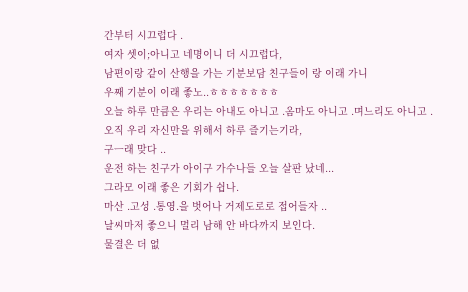간부터 시끄럽다 .
여자 셋이;아니고 네명이니 더 시끄럽다,
남편이랑 같이 산행을 가는 기분보담 친구들이 랑 이래 가니
우째 기분이 이래 좋노..ㅎㅎㅎㅎㅎㅎㅎ
오늘 하루 만큼은 우리는 아내도 아니고 .옴마도 아니고 .며느리도 아니고 .
오직 우리 자신만을 위해서 하루 즐기는기라,
구ㅡ래 맞다 ..
운전 하는 친구가 아이구 가수나들 오늘 살판 났네...
그라모 이래 좋은 기회가 쉽나.
마산 .고성 .통영.을 벗어나 거제도로로 접어들자 ..
날씨마저 좋으니 멀리 남해 안 바다까지 보인다.
물결은 더 없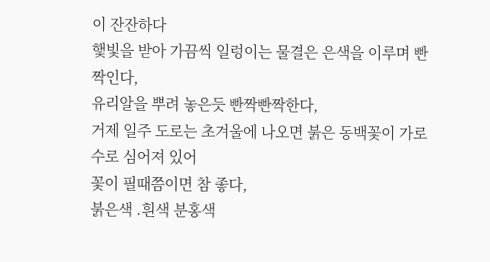이 잔잔하다
햋빛을 받아 가끔씩 일렁이는 물결은 은색을 이루며 빤짝인다,
유리알을 뿌려 놓은듯 빤짝빤짝한다,
거제 일주 도로는 초겨울에 나오면 붉은 동백꽃이 가로수로 심어져 있어
꽃이 필때쯤이면 참 좋다,
붉은색 .흰색 분홍색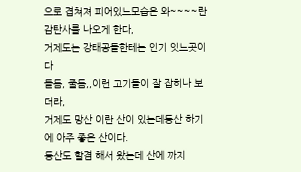으로 겹쳐져 피어있느모습은 와~~~~란 감탄사를 나오게 한다,
거제도는 강태공들한테는 인기 잇느곳이다
돌돔, 줄돔,,이런 고기들이 잘 잡히나 보더라,
거제도 망산 이란 산이 있는데등산 하기에 아주 좋은 산이다.
등산도 할겸 해서 왔는데 산에 까지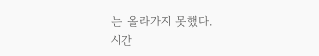는 올라가지 못했다.
시간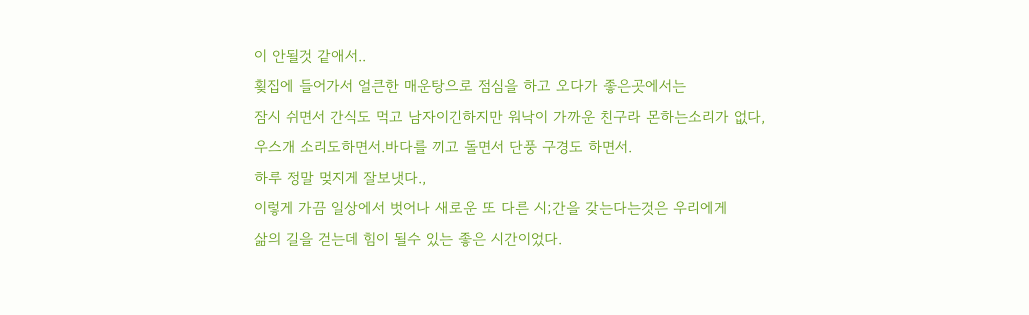이 안될것 같애서..
횢집에 들어가서 얼큰한 매운탕으로 점심을 하고 오다가 좋은곳에서는
잠시 쉬면서 간식도 먹고 남자이긴하지만 워낙이 가까운 친구라 몬하는소리가 없다,
우스개 소리도하면서.바다를 끼고 돌면서 단풍 구경도 하면서.
하루 정말 멎지게 잘보냇다.,
이렇게 가끔 일상에서 벗어나 새로운 또 다른 시;간을 갖는다는것은 우리에게
삶의 길을 걷는데 힘이 될수 있는 좋은 시간이었다.